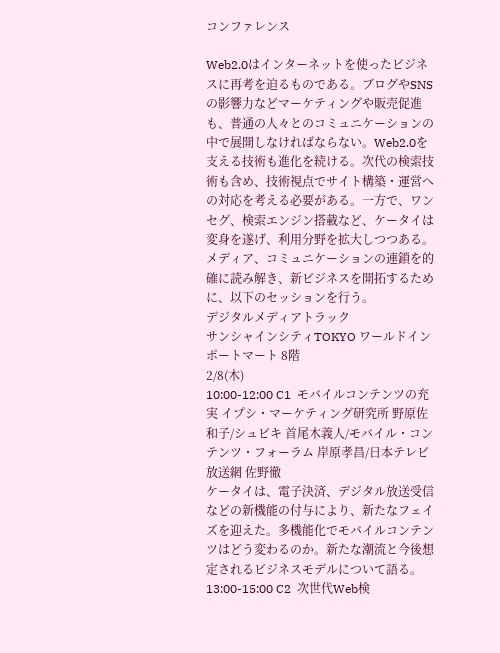コンファレンス

Web2.0はインターネットを使ったビジネスに再考を迫るものである。ブログやSNSの影響力などマーケティングや販売促進も、普通の人々とのコミュニケーションの中で展開しなければならない。Web2.0を支える技術も進化を続ける。次代の検索技術も含め、技術視点でサイト構築・運営への対応を考える必要がある。一方で、ワンセグ、検索エンジン搭載など、ケータイは変身を遂げ、利用分野を拡大しつつある。メディア、コミュニケーションの連鎖を的確に読み解き、新ビジネスを開拓するために、以下のセッションを行う。
デジタルメディアトラック
サンシャインシティTOKYO ワールドインポートマート 8階
2/8(木)
10:00-12:00 C1  モバイルコンテンツの充実 イプシ・マーケティング研究所 野原佐和子/シュビキ 首尾木義人/モバイル・コンテンツ・フォーラム 岸原孝昌/日本テレビ放送網 佐野徹
ケータイは、電子決済、デジタル放送受信などの新機能の付与により、新たなフェイズを迎えた。多機能化でモバイルコンテンツはどう変わるのか。新たな潮流と今後想定されるビジネスモデルについて語る。
13:00-15:00 C2  次世代Web検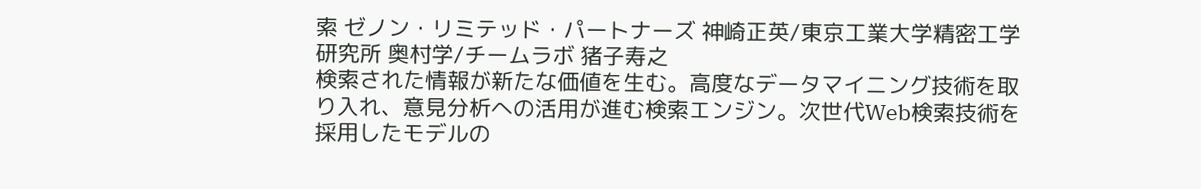索 ゼノン・リミテッド・パートナーズ 神崎正英/東京工業大学精密工学研究所 奥村学/チームラボ 猪子寿之
検索された情報が新たな価値を生む。高度なデータマイニング技術を取り入れ、意見分析への活用が進む検索エンジン。次世代Web検索技術を採用したモデルの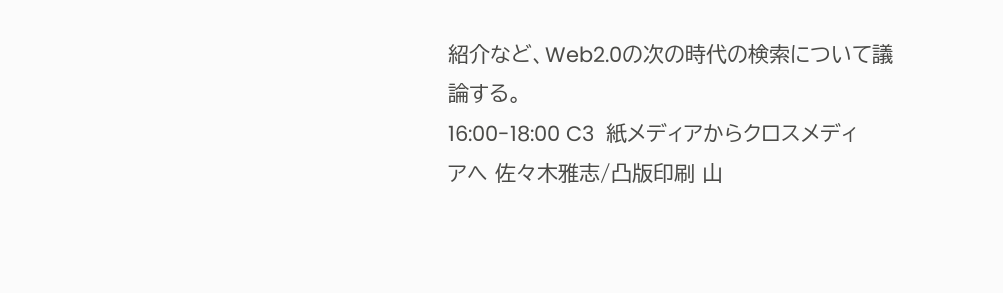紹介など、Web2.0の次の時代の検索について議論する。
16:00-18:00 C3  紙メディアからクロスメディアへ 佐々木雅志/凸版印刷 山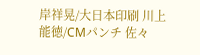岸祥晃/大日本印刷 川上能徳/CMパンチ 佐々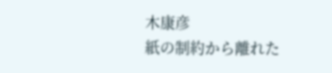木康彦
紙の制約から離れた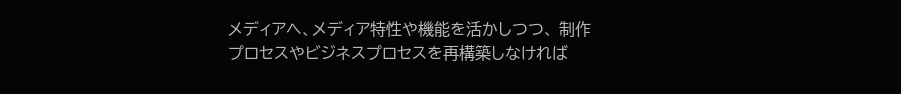メディアへ、メディア特性や機能を活かしつつ、 制作プロセスやビジネスプロセスを再構築しなければ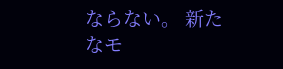ならない。 新たなモ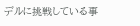デルに挑戦している事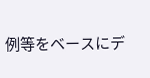例等をベースにデ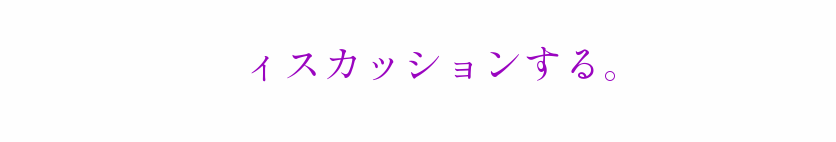ィスカッションする。